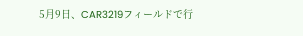5月9日、CAR3219フィールドで行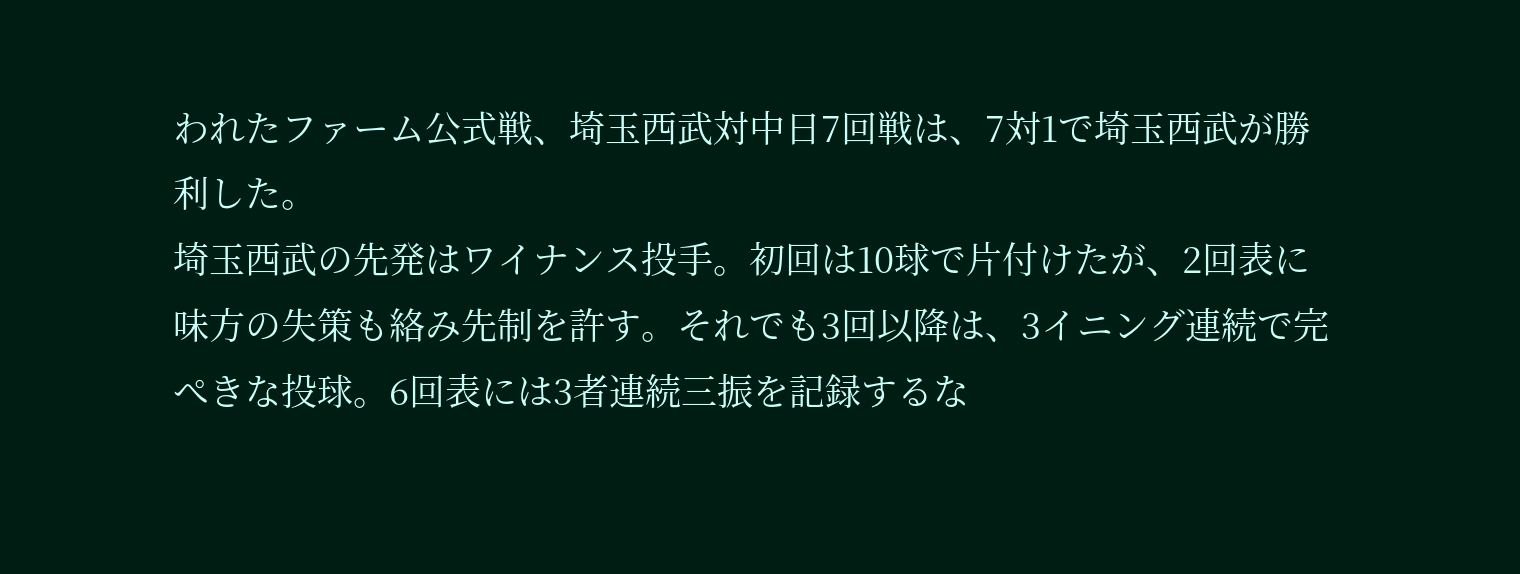われたファーム公式戦、埼玉西武対中日7回戦は、7対1で埼玉西武が勝利した。
埼玉西武の先発はワイナンス投手。初回は10球で片付けたが、2回表に味方の失策も絡み先制を許す。それでも3回以降は、3イニング連続で完ぺきな投球。6回表には3者連続三振を記録するな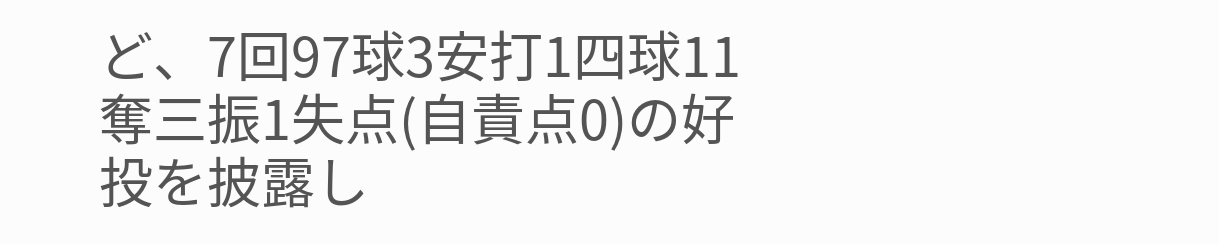ど、7回97球3安打1四球11奪三振1失点(自責点0)の好投を披露し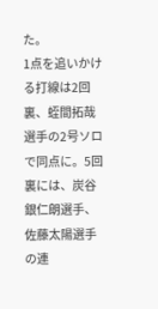た。
1点を追いかける打線は2回裏、蛭間拓哉選手の2号ソロで同点に。5回裏には、炭谷銀仁朗選手、佐藤太陽選手の連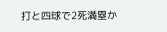打と四球で2死満塁か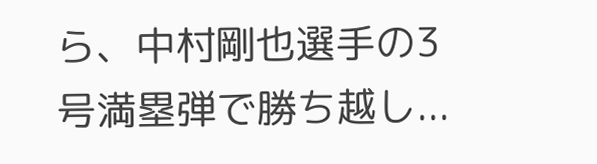ら、中村剛也選手の3号満塁弾で勝ち越し...